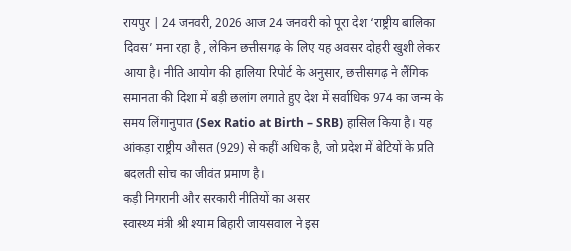रायपुर | 24 जनवरी, 2026 आज 24 जनवरी को पूरा देश ‘राष्ट्रीय बालिका दिवस’ मना रहा है , लेकिन छत्तीसगढ़ के लिए यह अवसर दोहरी खुशी लेकर आया है। नीति आयोग की हालिया रिपोर्ट के अनुसार, छत्तीसगढ़ ने लैंगिक समानता की दिशा में बड़ी छलांग लगाते हुए देश में सर्वाधिक 974 का जन्म के समय लिंगानुपात (Sex Ratio at Birth – SRB) हासिल किया है। यह आंकड़ा राष्ट्रीय औसत (929) से कहीं अधिक है, जो प्रदेश में बेटियों के प्रति बदलती सोच का जीवंत प्रमाण है।
कड़ी निगरानी और सरकारी नीतियों का असर
स्वास्थ्य मंत्री श्री श्याम बिहारी जायसवाल ने इस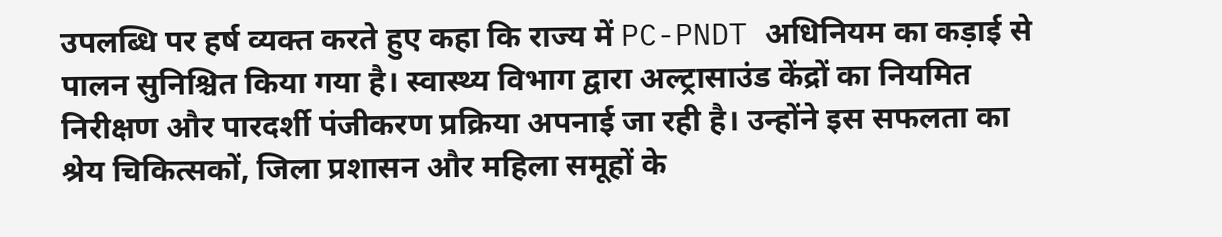उपलब्धि पर हर्ष व्यक्त करते हुए कहा कि राज्य में PC-PNDT अधिनियम का कड़ाई से पालन सुनिश्चित किया गया है। स्वास्थ्य विभाग द्वारा अल्ट्रासाउंड केंद्रों का नियमित निरीक्षण और पारदर्शी पंजीकरण प्रक्रिया अपनाई जा रही है। उन्होंने इस सफलता का श्रेय चिकित्सकों, जिला प्रशासन और महिला समूहों के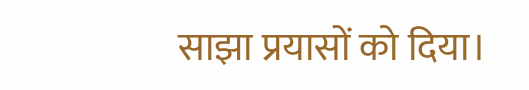साझा प्रयासों को दिया।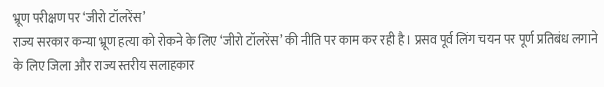भ्रूण परीक्षण पर ‘जीरो टॉलरेंस’
राज्य सरकार कन्या भ्रूण हत्या को रोकने के लिए ‘जीरो टॉलरेंस’ की नीति पर काम कर रही है। प्रसव पूर्व लिंग चयन पर पूर्ण प्रतिबंध लगाने के लिए जिला और राज्य स्तरीय सलाहकार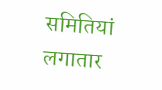समितियां लगातार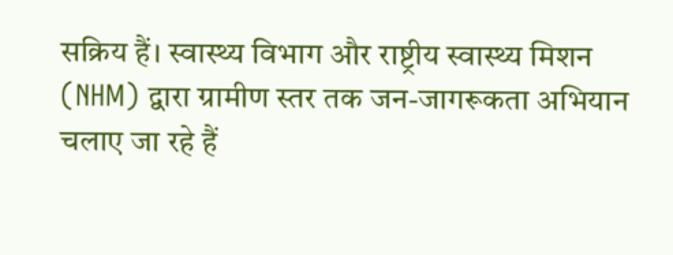सक्रिय हैं। स्वास्थ्य विभाग और राष्ट्रीय स्वास्थ्य मिशन (NHM) द्वारा ग्रामीण स्तर तक जन-जागरूकता अभियान चलाए जा रहे हैं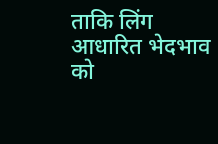ताकि लिंग आधारित भेदभाव को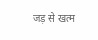जड़ से खत्म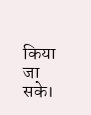किया जा सके।